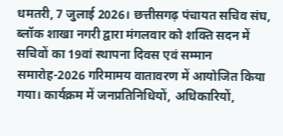धमतरी, 7 जुलाई 2026। छत्तीसगढ़ पंचायत सचिव संघ, ब्लॉक शाखा नगरी द्वारा मंगलवार को शक्ति सदन में सचिवों का 19वां स्थापना दिवस एवं सम्मान समारोह-2026 गरिमामय वातावरण में आयोजित किया गया। कार्यक्रम में जनप्रतिनिधियों, अधिकारियों,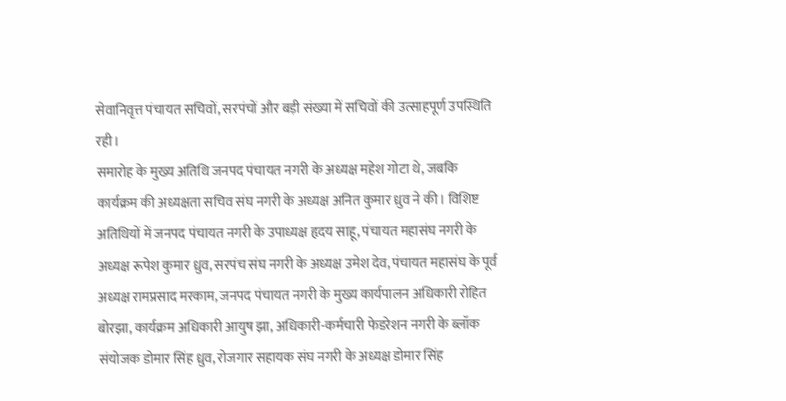सेवानिवृत्त पंचायत सचिवों, सरपंचों और बड़ी संख्या में सचिवों की उत्साहपूर्ण उपस्थिति रही।
समारोह के मुख्य अतिथि जनपद पंचायत नगरी के अध्यक्ष महेश गोटा थे, जबकि कार्यक्रम की अध्यक्षता सचिव संघ नगरी के अध्यक्ष अनित कुमार ध्रुव ने की। विशिष्ट अतिथियों में जनपद पंचायत नगरी के उपाध्यक्ष हृदय साहू, पंचायत महासंघ नगरी के अध्यक्ष रूपेश कुमार ध्रुव, सरपंच संघ नगरी के अध्यक्ष उमेश देव, पंचायत महासंघ के पूर्व अध्यक्ष रामप्रसाद मरकाम, जनपद पंचायत नगरी के मुख्य कार्यपालन अधिकारी रोहित बोरझा, कार्यक्रम अधिकारी आयुष झा, अधिकारी-कर्मचारी फेडरेशन नगरी के ब्लॉक संयोजक डोमार सिंह ध्रुव, रोजगार सहायक संघ नगरी के अध्यक्ष डोमार सिंह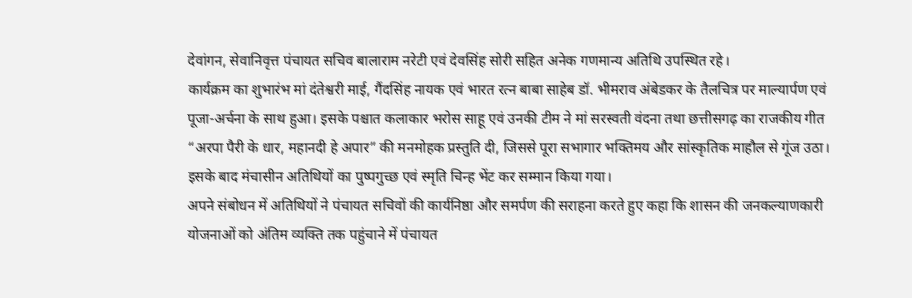देवांगन, सेवानिवृत्त पंचायत सचिव बालाराम नरेटी एवं देवसिंह सोरी सहित अनेक गणमान्य अतिथि उपस्थित रहे।
कार्यक्रम का शुभारंभ मां दंतेश्वरी माई, गैंदसिंह नायक एवं भारत रत्न बाबा साहेब डॉ. भीमराव अंबेडकर के तैलचित्र पर माल्यार्पण एवं पूजा-अर्चना के साथ हुआ। इसके पश्चात कलाकार भरोस साहू एवं उनकी टीम ने मां सरस्वती वंदना तथा छत्तीसगढ़ का राजकीय गीत “अरपा पैरी के धार, महानदी हे अपार” की मनमोहक प्रस्तुति दी, जिससे पूरा सभागार भक्तिमय और सांस्कृतिक माहौल से गूंज उठा। इसके बाद मंचासीन अतिथियों का पुष्पगुच्छ एवं स्मृति चिन्ह भेंट कर सम्मान किया गया।
अपने संबोधन में अतिथियों ने पंचायत सचिवों की कार्यनिष्ठा और समर्पण की सराहना करते हुए कहा कि शासन की जनकल्याणकारी योजनाओं को अंतिम व्यक्ति तक पहुंचाने में पंचायत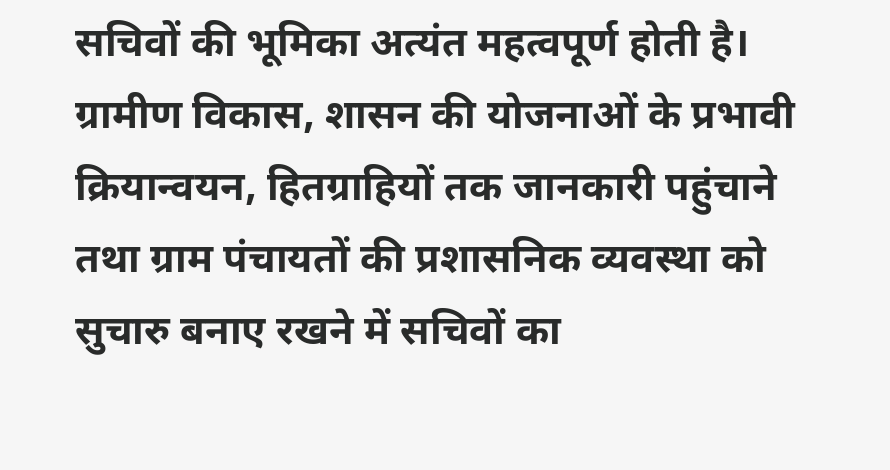सचिवों की भूमिका अत्यंत महत्वपूर्ण होती है। ग्रामीण विकास, शासन की योजनाओं के प्रभावी क्रियान्वयन, हितग्राहियों तक जानकारी पहुंचाने तथा ग्राम पंचायतों की प्रशासनिक व्यवस्था को सुचारु बनाए रखने में सचिवों का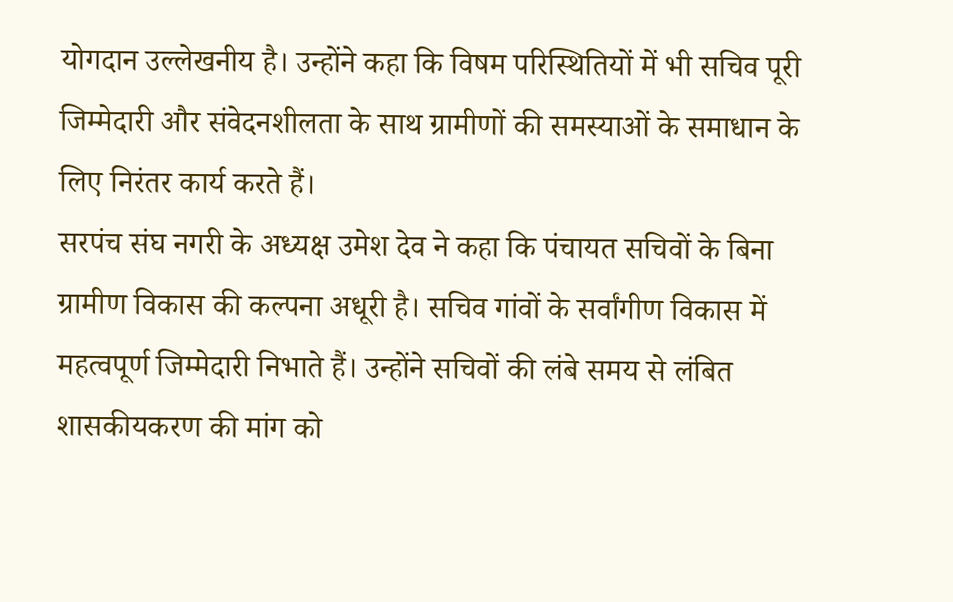योगदान उल्लेखनीय है। उन्होंने कहा कि विषम परिस्थितियों में भी सचिव पूरी जिम्मेदारी और संवेदनशीलता के साथ ग्रामीणों की समस्याओं के समाधान के लिए निरंतर कार्य करते हैं।
सरपंच संघ नगरी के अध्यक्ष उमेश देव ने कहा कि पंचायत सचिवों के बिना ग्रामीण विकास की कल्पना अधूरी है। सचिव गांवों के सर्वांगीण विकास में महत्वपूर्ण जिम्मेदारी निभाते हैं। उन्होंने सचिवों की लंबे समय से लंबित शासकीयकरण की मांग को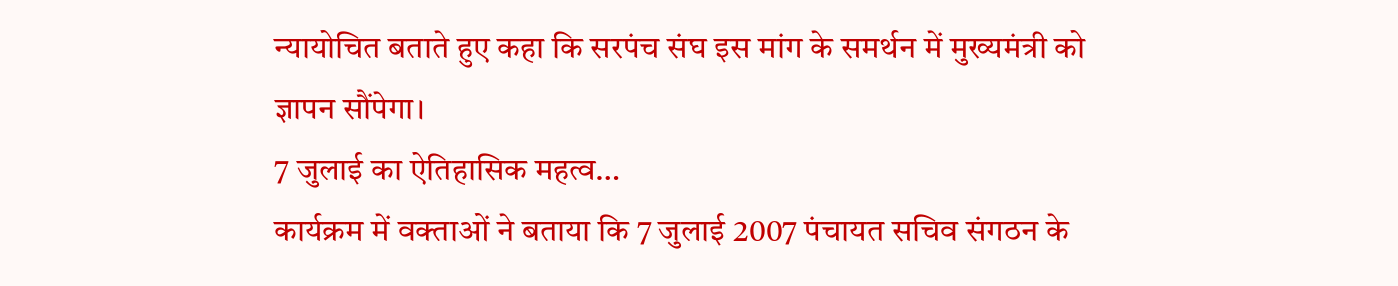न्यायोचित बताते हुए कहा कि सरपंच संघ इस मांग के समर्थन में मुख्यमंत्री को ज्ञापन सौंपेगा।
7 जुलाई का ऐतिहासिक महत्व…
कार्यक्रम में वक्ताओं ने बताया कि 7 जुलाई 2007 पंचायत सचिव संगठन के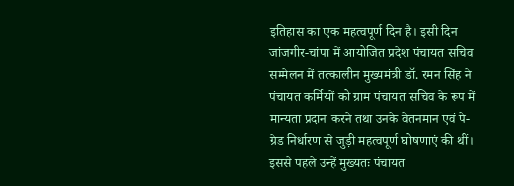इतिहास का एक महत्वपूर्ण दिन है। इसी दिन जांजगीर-चांपा में आयोजित प्रदेश पंचायत सचिव सम्मेलन में तत्कालीन मुख्यमंत्री डॉ. रमन सिंह ने पंचायत कर्मियों को ग्राम पंचायत सचिव के रूप में मान्यता प्रदान करने तथा उनके वेतनमान एवं पे-ग्रेड निर्धारण से जुड़ी महत्वपूर्ण घोषणाएं की थीं। इससे पहले उन्हें मुख्यतः पंचायत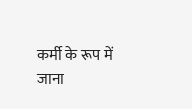कर्मी के रूप में जाना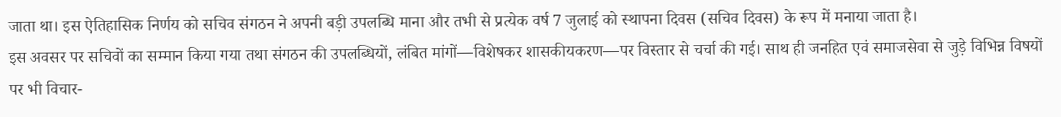जाता था। इस ऐतिहासिक निर्णय को सचिव संगठन ने अपनी बड़ी उपलब्धि माना और तभी से प्रत्येक वर्ष 7 जुलाई को स्थापना दिवस (सचिव दिवस) के रूप में मनाया जाता है।
इस अवसर पर सचिवों का सम्मान किया गया तथा संगठन की उपलब्धियों, लंबित मांगों—विशेषकर शासकीयकरण—पर विस्तार से चर्चा की गई। साथ ही जनहित एवं समाजसेवा से जुड़े विभिन्न विषयों पर भी विचार-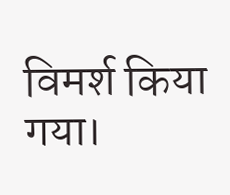विमर्श किया गया।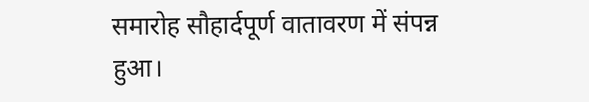समारोह सौहार्दपूर्ण वातावरण में संपन्न हुआ।